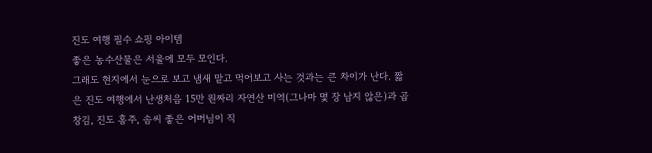진도 여행 필수 쇼핑 아이템
좋은 농수산물은 서울에 모두 모인다.
그래도 현지에서 눈으로 보고 냄새 맡고 먹어보고 사는 것과는 큰 차이가 난다. 짧은 진도 여행에서 난생처음 15만 원짜리 자연산 미역(그나마 몇 장 남지 않은)과 곱창김, 진도 홍주, 솜씨 좋은 어머님이 직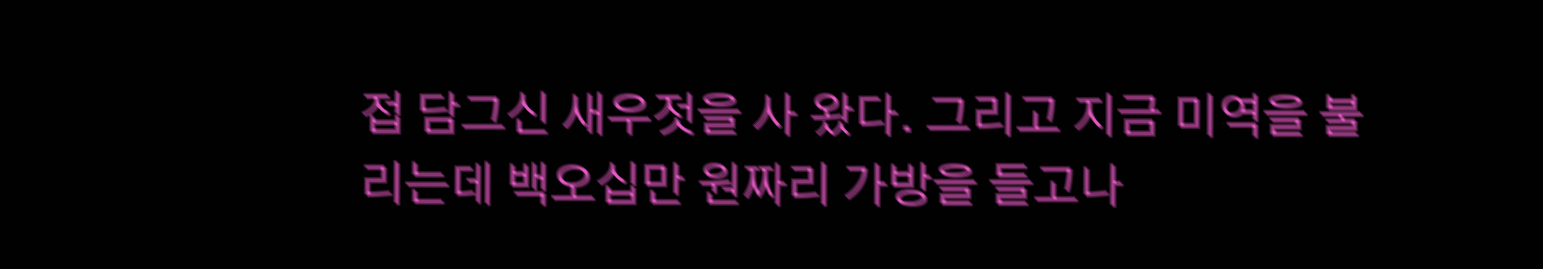접 담그신 새우젓을 사 왔다. 그리고 지금 미역을 불리는데 백오십만 원짜리 가방을 들고나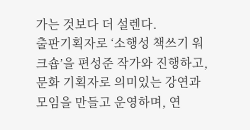가는 것보다 더 설렌다.
출판기획자로 ‘소행성 책쓰기 워크숍’을 편성준 작가와 진행하고, 문화 기획자로 의미있는 강연과 모임을 만들고 운영하며, 연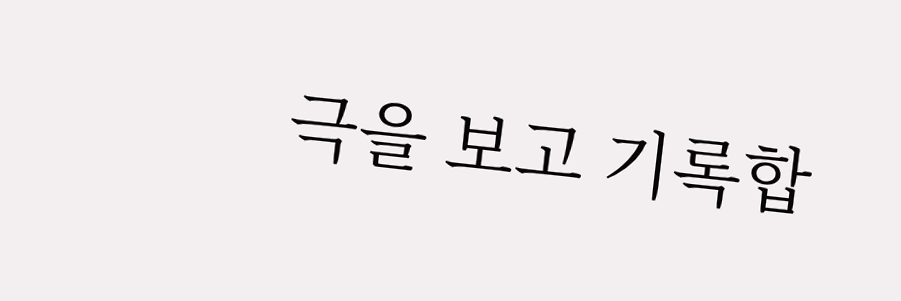극을 보고 기록합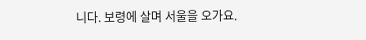니다. 보령에 살며 서울을 오가요.